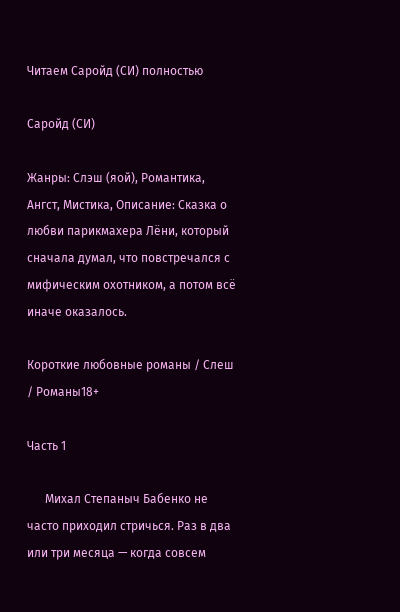Читаем Саройд (СИ) полностью

Саройд (СИ)

Жанры: Слэш (яой), Романтика, Ангст, Мистика, Описание: Сказка о любви парикмахера Лёни, который сначала думал, что повстречался с мифическим охотником, а потом всё иначе оказалось.

Короткие любовные романы / Слеш / Романы18+

Часть 1

      Михал Степаныч Бабенко не часто приходил стричься. Раз в два или три месяца — когда совсем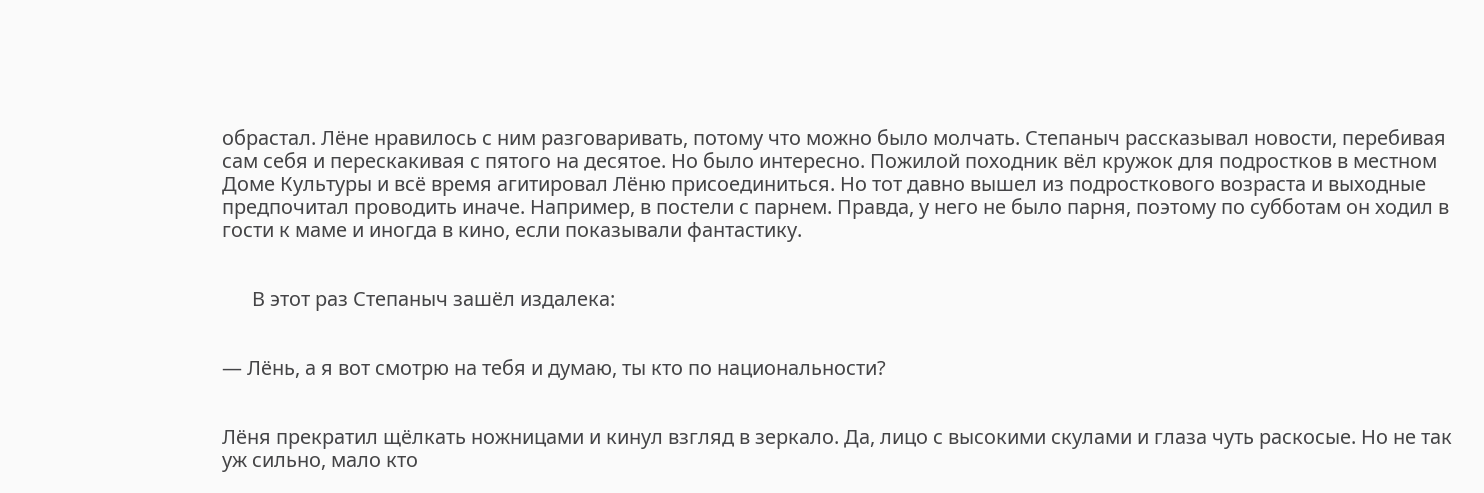обрастал. Лёне нравилось с ним разговаривать, потому что можно было молчать. Степаныч рассказывал новости, перебивая сам себя и перескакивая с пятого на десятое. Но было интересно. Пожилой походник вёл кружок для подростков в местном Доме Культуры и всё время агитировал Лёню присоединиться. Но тот давно вышел из подросткового возраста и выходные предпочитал проводить иначе. Например, в постели с парнем. Правда, у него не было парня, поэтому по субботам он ходил в гости к маме и иногда в кино, если показывали фантастику.


      В этот раз Степаныч зашёл издалека:


— Лёнь, а я вот смотрю на тебя и думаю, ты кто по национальности?


Лёня прекратил щёлкать ножницами и кинул взгляд в зеркало. Да, лицо с высокими скулами и глаза чуть раскосые. Но не так уж сильно, мало кто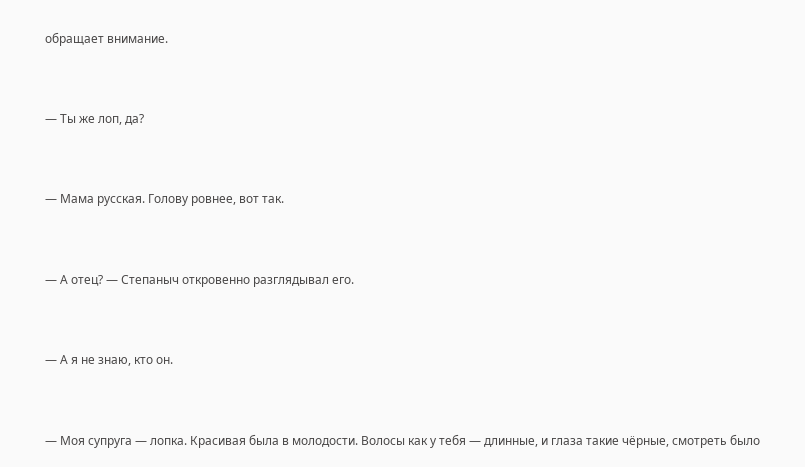обращает внимание.


— Ты же лоп, да?


— Мама русская. Голову ровнее, вот так.


— А отец? — Степаныч откровенно разглядывал его.


— А я не знаю, кто он.


— Моя супруга — лопка. Красивая была в молодости. Волосы как у тебя — длинные, и глаза такие чёрные, смотреть было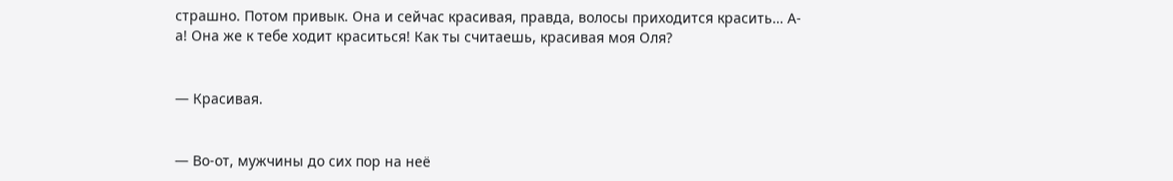страшно. Потом привык. Она и сейчас красивая, правда, волосы приходится красить… А-а! Она же к тебе ходит краситься! Как ты считаешь, красивая моя Оля?


— Красивая.


— Во-от, мужчины до сих пор на неё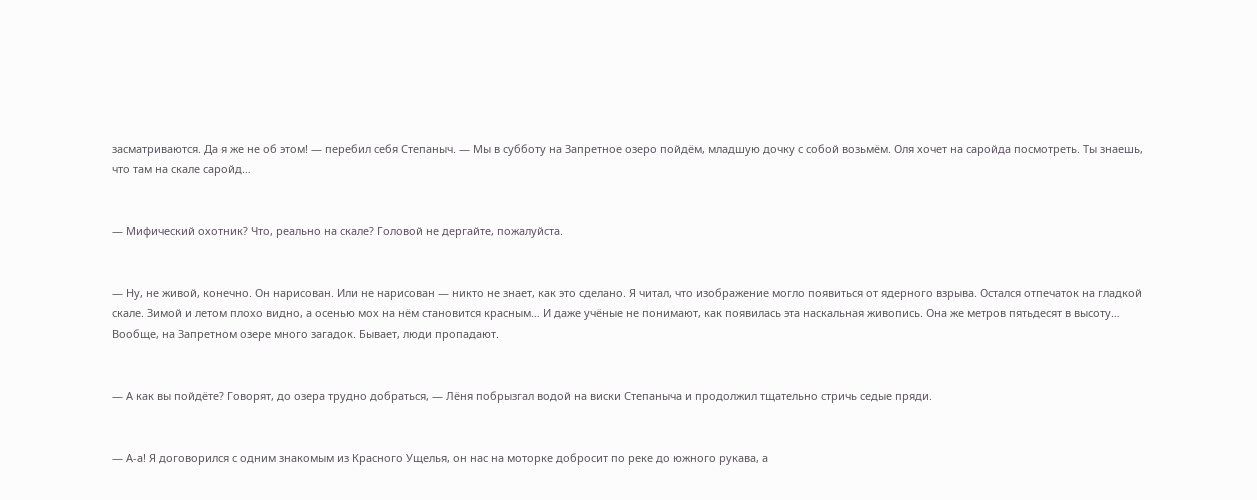засматриваются. Да я же не об этом! — перебил себя Степаныч. — Мы в субботу на Запретное озеро пойдём, младшую дочку с собой возьмём. Оля хочет на саройда посмотреть. Ты знаешь, что там на скале саройд…


— Мифический охотник? Что, реально на скале? Головой не дергайте, пожалуйста.


— Ну, не живой, конечно. Он нарисован. Или не нарисован — никто не знает, как это сделано. Я читал, что изображение могло появиться от ядерного взрыва. Остался отпечаток на гладкой скале. Зимой и летом плохо видно, а осенью мох на нём становится красным… И даже учёные не понимают, как появилась эта наскальная живопись. Она же метров пятьдесят в высоту… Вообще, на Запретном озере много загадок. Бывает, люди пропадают.


— А как вы пойдёте? Говорят, до озера трудно добраться, — Лёня побрызгал водой на виски Степаныча и продолжил тщательно стричь седые пряди.


— А-а! Я договорился с одним знакомым из Красного Ущелья, он нас на моторке добросит по реке до южного рукава, а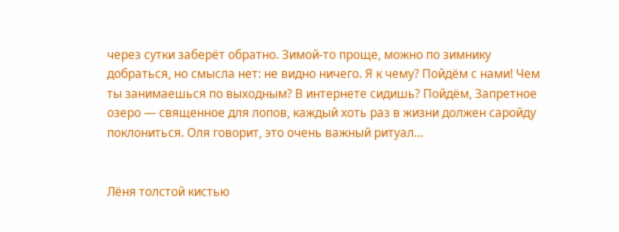через сутки заберёт обратно. Зимой-то проще, можно по зимнику добраться, но смысла нет: не видно ничего. Я к чему? Пойдём с нами! Чем ты занимаешься по выходным? В интернете сидишь? Пойдём, Запретное озеро — священное для лопов, каждый хоть раз в жизни должен саройду поклониться. Оля говорит, это очень важный ритуал…


Лёня толстой кистью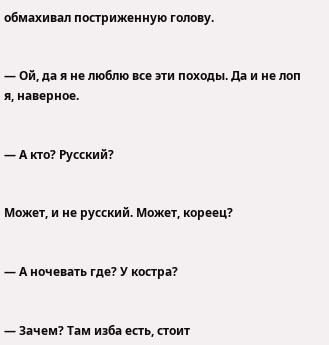обмахивал постриженную голову.


— Ой, да я не люблю все эти походы. Да и не лоп я, наверное.


— А кто? Русский?


Может, и не русский. Может, кореец?


— А ночевать где? У костра?


— Зачем? Там изба есть, стоит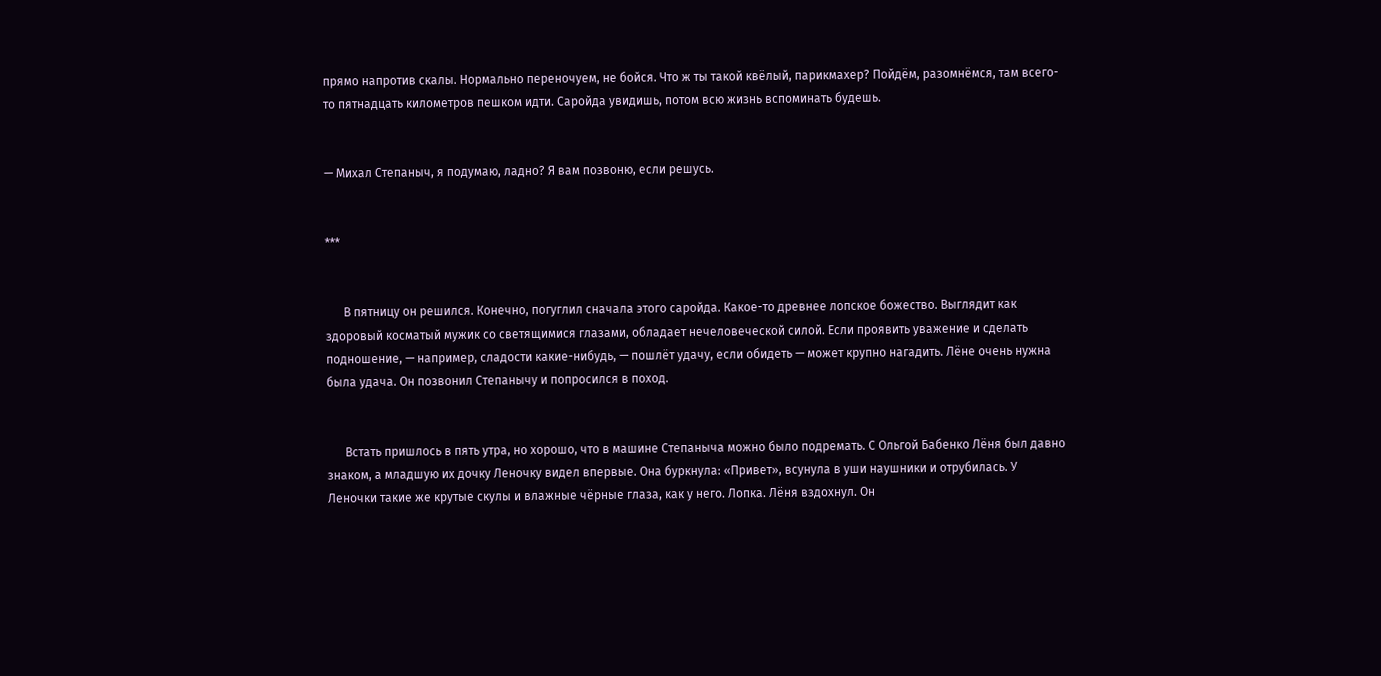прямо напротив скалы. Нормально переночуем, не бойся. Что ж ты такой квёлый, парикмахер? Пойдём, разомнёмся, там всего-то пятнадцать километров пешком идти. Саройда увидишь, потом всю жизнь вспоминать будешь.


— Михал Степаныч, я подумаю, ладно? Я вам позвоню, если решусь.


***


      В пятницу он решился. Конечно, погуглил сначала этого саройда. Какое-то древнее лопское божество. Выглядит как здоровый косматый мужик со светящимися глазами, обладает нечеловеческой силой. Если проявить уважение и сделать подношение, — например, сладости какие-нибудь, — пошлёт удачу, если обидеть — может крупно нагадить. Лёне очень нужна была удача. Он позвонил Степанычу и попросился в поход.


      Встать пришлось в пять утра, но хорошо, что в машине Степаныча можно было подремать. С Ольгой Бабенко Лёня был давно знаком, а младшую их дочку Леночку видел впервые. Она буркнула: «Привет», всунула в уши наушники и отрубилась. У Леночки такие же крутые скулы и влажные чёрные глаза, как у него. Лопка. Лёня вздохнул. Он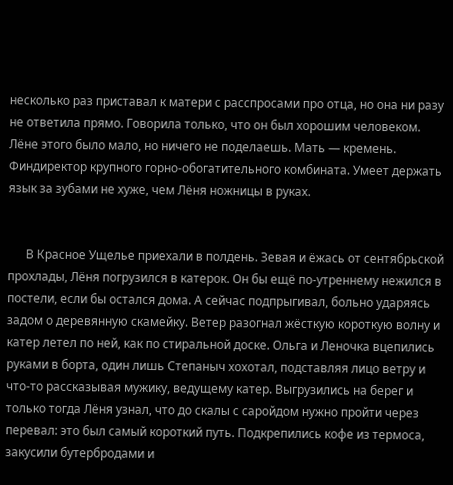несколько раз приставал к матери с расспросами про отца, но она ни разу не ответила прямо. Говорила только, что он был хорошим человеком. Лёне этого было мало, но ничего не поделаешь. Мать — кремень. Финдиректор крупного горно-обогатительного комбината. Умеет держать язык за зубами не хуже, чем Лёня ножницы в руках.


      В Красное Ущелье приехали в полдень. Зевая и ёжась от сентябрьской прохлады, Лёня погрузился в катерок. Он бы ещё по-утреннему нежился в постели, если бы остался дома. А сейчас подпрыгивал, больно ударяясь задом о деревянную скамейку. Ветер разогнал жёсткую короткую волну и катер летел по ней, как по стиральной доске. Ольга и Леночка вцепились руками в борта, один лишь Степаныч хохотал, подставляя лицо ветру и что-то рассказывая мужику, ведущему катер. Выгрузились на берег и только тогда Лёня узнал, что до скалы с саройдом нужно пройти через перевал: это был самый короткий путь. Подкрепились кофе из термоса, закусили бутербродами и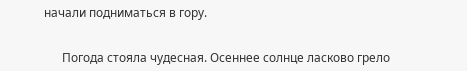начали подниматься в гору.


      Погода стояла чудесная. Осеннее солнце ласково грело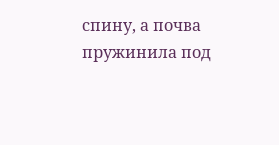спину, а почва пружинила под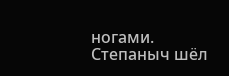ногами. Степаныч шёл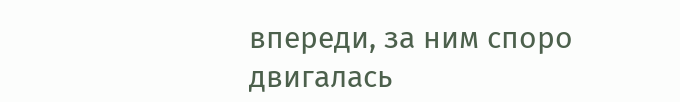впереди, за ним споро двигалась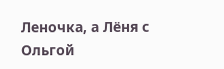Леночка, а Лёня с Ольгой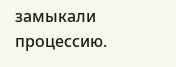замыкали процессию.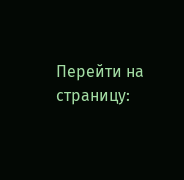Перейти на страницу: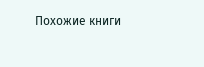Похожие книги